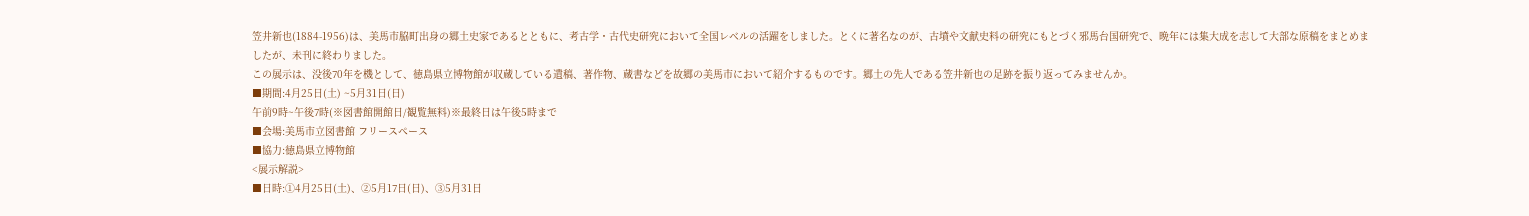笠井新也(1884-1956)は、美馬市脇町出身の郷土史家であるとともに、考古学・古代史研究において全国レベルの活躍をしました。とくに著名なのが、古墳や文献史料の研究にもとづく邪馬台国研究で、晩年には集大成を志して大部な原稿をまとめましたが、未刊に終わりました。
この展示は、没後70年を機として、徳島県立博物館が収蔵している遺稿、著作物、蔵書などを故郷の美馬市において紹介するものです。郷土の先人である笠井新也の足跡を振り返ってみませんか。
■期間:4月25日(土) ~5月31日(日)
午前9時~午後7時(※図書館開館日/観覧無料)※最終日は午後5時まで
■会場:美馬市立図書館 フリースペース
■協力:徳島県立博物館
<展示解説>
■日時:①4月25日(土)、②5月17日(日)、③5月31日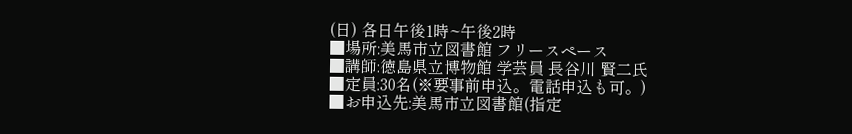(日) 各日午後1時~午後2時
■場所:美馬市立図書館 フリースペース
■講師:徳島県立博物館 学芸員 長谷川 賢二氏
■定員:30名(※要事前申込。電話申込も可。)
■お申込先:美馬市立図書館(指定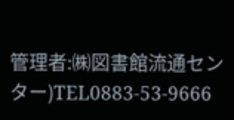管理者:㈱図書館流通センター)TEL0883-53-9666